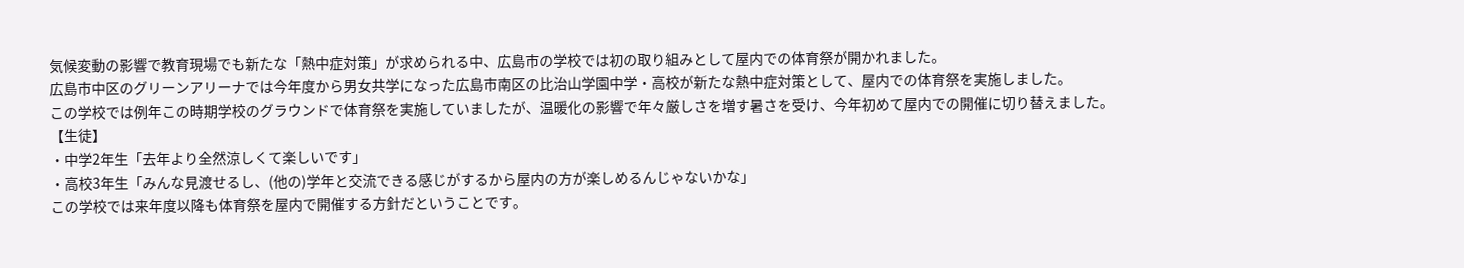気候変動の影響で教育現場でも新たな「熱中症対策」が求められる中、広島市の学校では初の取り組みとして屋内での体育祭が開かれました。
広島市中区のグリーンアリーナでは今年度から男女共学になった広島市南区の比治山学園中学・高校が新たな熱中症対策として、屋内での体育祭を実施しました。
この学校では例年この時期学校のグラウンドで体育祭を実施していましたが、温暖化の影響で年々厳しさを増す暑さを受け、今年初めて屋内での開催に切り替えました。
【生徒】
・中学2年生「去年より全然涼しくて楽しいです」
・高校3年生「みんな見渡せるし、(他の)学年と交流できる感じがするから屋内の方が楽しめるんじゃないかな」
この学校では来年度以降も体育祭を屋内で開催する方針だということです。